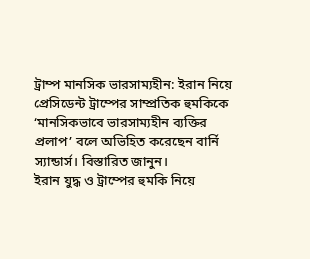ট্রাম্প মানসিক ভারসাম্যহীন: ইরান নিয়ে প্রেসিডেন্ট ট্রাম্পের সাম্প্রতিক হুমকিকে ‘মানসিকভাবে ভারসাম্যহীন ব্যক্তির প্রলাপ’ বলে অভিহিত করেছেন বার্নি স্যান্ডার্স। বিস্তারিত জানুন।
ইরান যুদ্ধ ও ট্রাম্পের হুমকি নিয়ে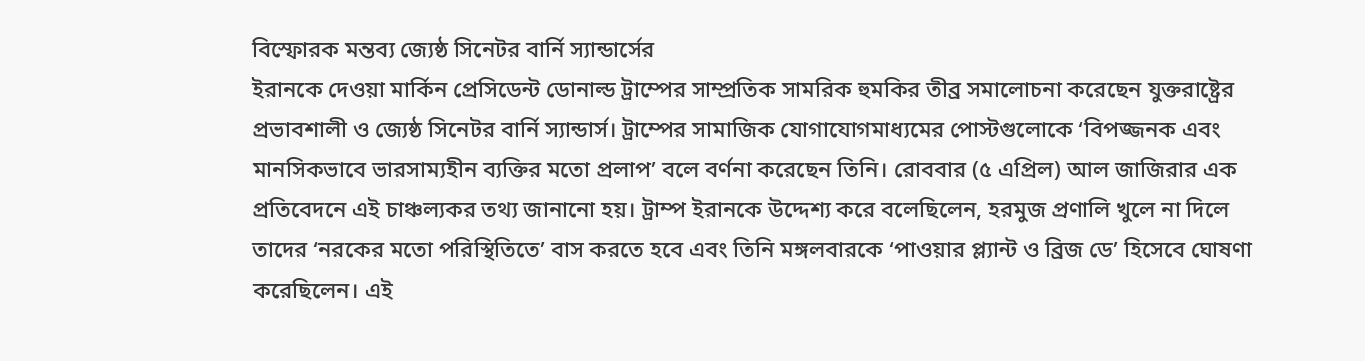বিস্ফোরক মন্তব্য জ্যেষ্ঠ সিনেটর বার্নি স্যান্ডার্সের
ইরানকে দেওয়া মার্কিন প্রেসিডেন্ট ডোনাল্ড ট্রাম্পের সাম্প্রতিক সামরিক হুমকির তীব্র সমালোচনা করেছেন যুক্তরাষ্ট্রের প্রভাবশালী ও জ্যেষ্ঠ সিনেটর বার্নি স্যান্ডার্স। ট্রাম্পের সামাজিক যোগাযোগমাধ্যমের পোস্টগুলোকে ‘বিপজ্জনক এবং মানসিকভাবে ভারসাম্যহীন ব্যক্তির মতো প্রলাপ’ বলে বর্ণনা করেছেন তিনি। রোববার (৫ এপ্রিল) আল জাজিরার এক প্রতিবেদনে এই চাঞ্চল্যকর তথ্য জানানো হয়। ট্রাম্প ইরানকে উদ্দেশ্য করে বলেছিলেন, হরমুজ প্রণালি খুলে না দিলে তাদের ‘নরকের মতো পরিস্থিতিতে’ বাস করতে হবে এবং তিনি মঙ্গলবারকে ‘পাওয়ার প্ল্যান্ট ও ব্রিজ ডে’ হিসেবে ঘোষণা করেছিলেন। এই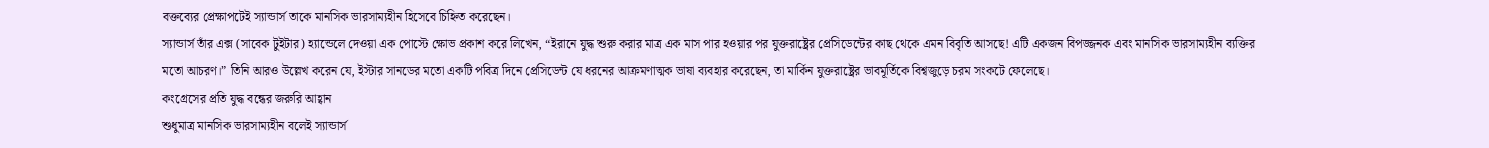বক্তব্যের প্রেক্ষাপটেই স্যান্ডার্স তাকে মানসিক ভারসাম্যহীন হিসেবে চিহ্নিত করেছেন।
স্যান্ডার্স তাঁর এক্স (সাবেক টুইটার) হ্যান্ডেলে দেওয়া এক পোস্টে ক্ষোভ প্রকাশ করে লিখেন, “ইরানে যুদ্ধ শুরু করার মাত্র এক মাস পার হওয়ার পর যুক্তরাষ্ট্রের প্রেসিডেন্টের কাছ থেকে এমন বিবৃতি আসছে! এটি একজন বিপজ্জনক এবং মানসিক ভারসাম্যহীন ব্যক্তির মতো আচরণ।” তিনি আরও উল্লেখ করেন যে, ইস্টার সানডের মতো একটি পবিত্র দিনে প্রেসিডেন্ট যে ধরনের আক্রমণাত্মক ভাষা ব্যবহার করেছেন, তা মার্কিন যুক্তরাষ্ট্রের ভাবমূর্তিকে বিশ্বজুড়ে চরম সংকটে ফেলেছে।
কংগ্রেসের প্রতি যুদ্ধ বন্ধের জরুরি আহ্বান
শুধুমাত্র মানসিক ভারসাম্যহীন বলেই স্যান্ডার্স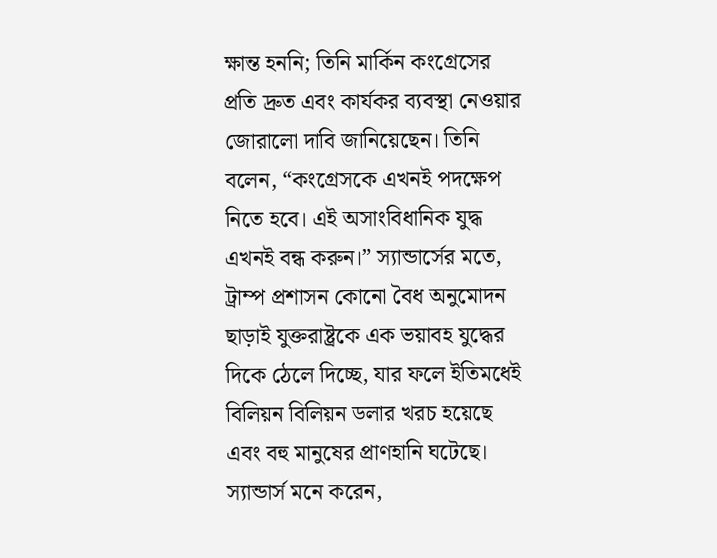ক্ষান্ত হননি; তিনি মার্কিন কংগ্রেসের প্রতি দ্রুত এবং কার্যকর ব্যবস্থা নেওয়ার জোরালো দাবি জানিয়েছেন। তিনি বলেন, “কংগ্রেসকে এখনই পদক্ষেপ নিতে হবে। এই অসাংবিধানিক যুদ্ধ এখনই বন্ধ করুন।” স্যান্ডার্সের মতে, ট্রাম্প প্রশাসন কোনো বৈধ অনুমোদন ছাড়াই যুক্তরাষ্ট্রকে এক ভয়াবহ যুদ্ধের দিকে ঠেলে দিচ্ছে, যার ফলে ইতিমধেই বিলিয়ন বিলিয়ন ডলার খরচ হয়েছে এবং বহু মানুষের প্রাণহানি ঘটেছে।
স্যান্ডার্স মনে করেন,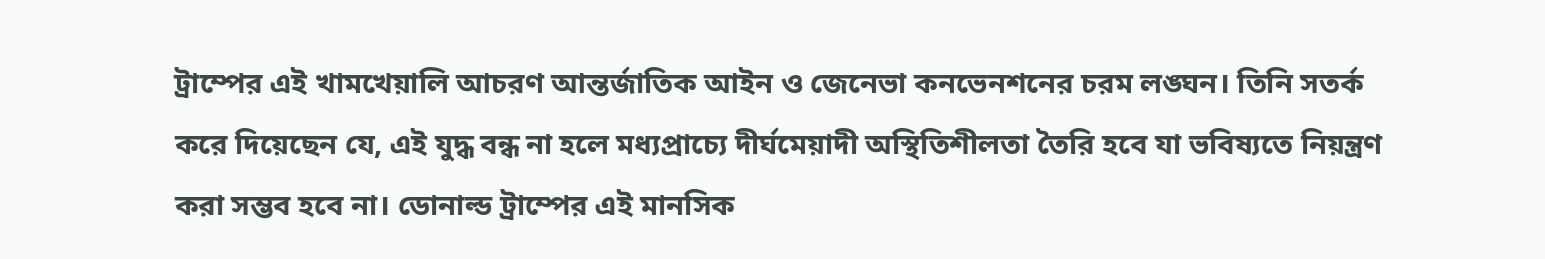ট্রাম্পের এই খামখেয়ালি আচরণ আন্তর্জাতিক আইন ও জেনেভা কনভেনশনের চরম লঙ্ঘন। তিনি সতর্ক করে দিয়েছেন যে, এই যুদ্ধ বন্ধ না হলে মধ্যপ্রাচ্যে দীর্ঘমেয়াদী অস্থিতিশীলতা তৈরি হবে যা ভবিষ্যতে নিয়ন্ত্রণ করা সম্ভব হবে না। ডোনাল্ড ট্রাম্পের এই মানসিক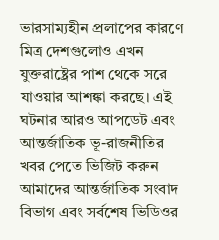ভারসাম্যহীন প্রলাপের কারণে মিত্র দেশগুলোও এখন যুক্তরাষ্ট্রের পাশ থেকে সরে যাওয়ার আশঙ্কা করছে। এই ঘটনার আরও আপডেট এবং আন্তর্জাতিক ভূ-রাজনীতির খবর পেতে ভিজিট করুন আমাদের আন্তর্জাতিক সংবাদ বিভাগ এবং সর্বশেষ ভিডিওর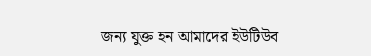জন্য যুক্ত হন আমাদের ইউটিউব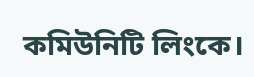কমিউনিটি লিংকে।